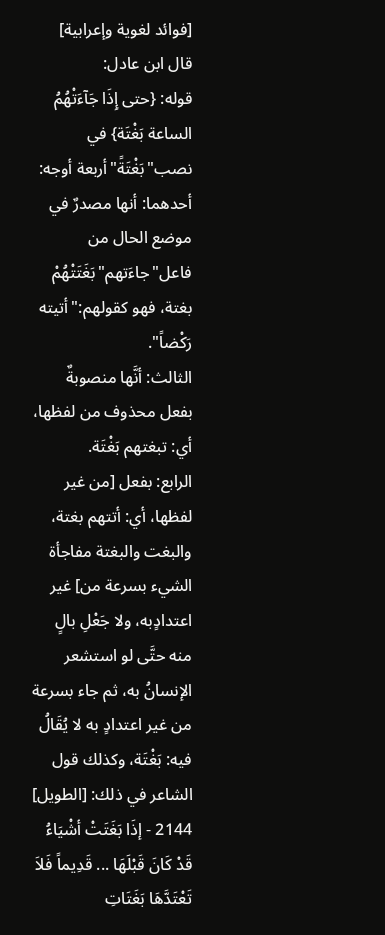[فوائد لغوية وإعرابية]
قال ابن عادل:
قوله: {حتى إِذَا جَآءَتْهُمُ الساعة بَغْتَة} في نصب"بَغْتَةً"أربعة أوجه:
أحدهما: أنها مصدرٌ في موضع الحال من فاعل"جاءَتهم"بَغَتَتْهُمْ بغتة، فهو كقولهم:"أتيته رَكْضاً".
الثالث: أنَّها منصوبةٌ بفعل محذوف من لفظها، أي: تبغتهم بَغْتَة.
الرابع: بفعل [من غير لفظها، أي: أتتهم بغتة، والبغت والبغتة مفاجأة الشيء بسرعة من] غير اعتدادٍبه، ولا جَعْلِ بالٍ منه حتَّى لو استشعر الإنسانُ به، ثم جاء بسرعة من غير اعتدادٍ به لا يُقَالُ فيه: بَغْتَة، وكذلك قول الشاعر في ذلك: [الطويل]
2144 - إذَا بَغَتَتْ أشْيَاءُ قَدْ كَانَ قَبْلَهَا ... قَدِيماً فَلاَ تَعْتَدَّهَا بَغَتَاتِ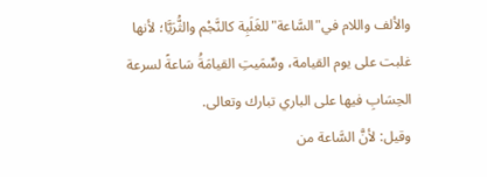والألف واللام في"السَّاعة"للغَلَبِة كالنَّجْم والثُّرَيَّا؛ لأنها غلبت على يوم القيامة، وسِّمَيتِ القيامَةُ سَاعةً لسرعة الحِسَابِ فيها على الباري تبارك وتعالى.
وقيل: لأنَّ السَّاعة من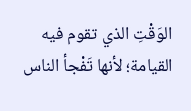الوَقْتِ الذي تقوم فيه القيامة؛ لأنها تَفْجأ الناس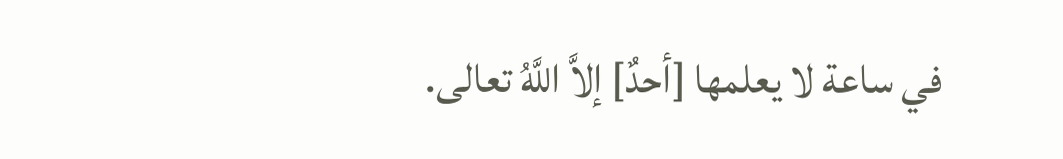في ساعة لا يعلمها [أحدٌ] إلاَّ اللَّهُ تعالى.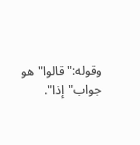وقوله:"قالوا"هو جواب"إذا".